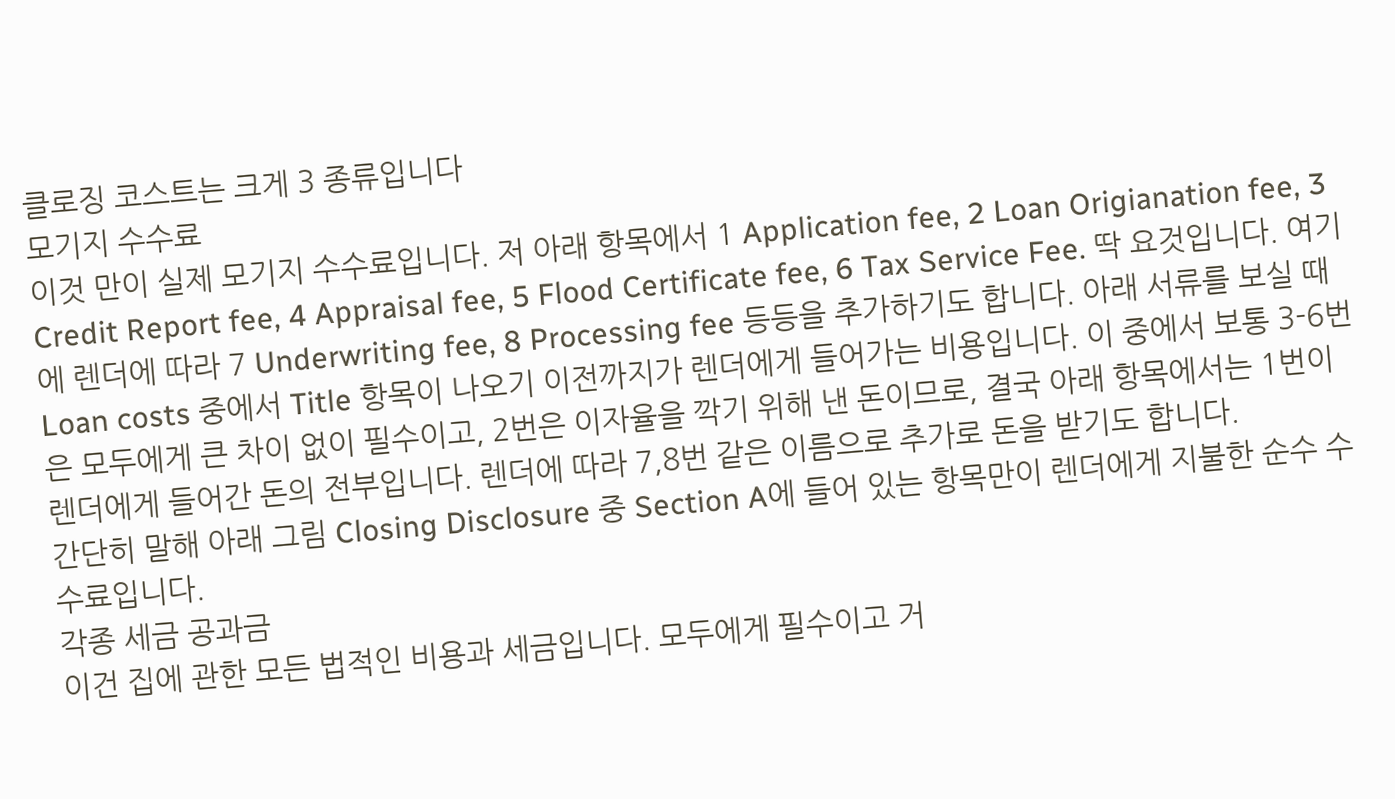클로징 코스트는 크게 3 종류입니다
모기지 수수료
이것 만이 실제 모기지 수수료입니다. 저 아래 항목에서 1 Application fee, 2 Loan Origianation fee, 3 Credit Report fee, 4 Appraisal fee, 5 Flood Certificate fee, 6 Tax Service Fee. 딱 요것입니다. 여기에 렌더에 따라 7 Underwriting fee, 8 Processing fee 등등을 추가하기도 합니다. 아래 서류를 보실 때 Loan costs 중에서 Title 항목이 나오기 이전까지가 렌더에게 들어가는 비용입니다. 이 중에서 보통 3-6번은 모두에게 큰 차이 없이 필수이고, 2번은 이자율을 깍기 위해 낸 돈이므로, 결국 아래 항목에서는 1번이 렌더에게 들어간 돈의 전부입니다. 렌더에 따라 7,8번 같은 이름으로 추가로 돈을 받기도 합니다.
간단히 말해 아래 그림 Closing Disclosure 중 Section A에 들어 있는 항목만이 렌더에게 지불한 순수 수수료입니다.
각종 세금 공과금
이건 집에 관한 모든 법적인 비용과 세금입니다. 모두에게 필수이고 거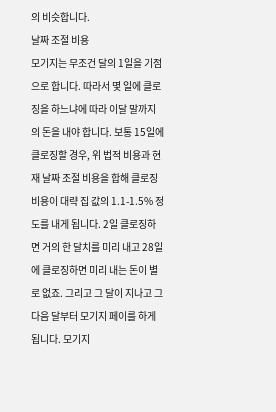의 비슷합니다.
날짜 조절 비용
모기지는 무조건 달의 1일을 기점으로 합니다. 따라서 몇 일에 클로징을 하느냐에 따라 이달 말까지의 돈을 내야 합니다. 보통 15일에 클로징할 경우, 위 법적 비용과 현재 날짜 조절 비용을 합해 클로징 비용이 대략 집 값의 1.1-1.5% 정도를 내게 됩니다. 2일 클로징하면 거의 한 달치를 미리 내고 28일에 클로징하면 미리 내는 돈이 별로 없죠. 그리고 그 달이 지나고 그 다음 달부터 모기지 페이를 하게 됩니다. 모기지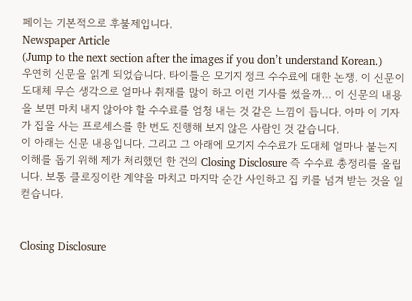페이는 기본적으로 후불제입니다.
Newspaper Article
(Jump to the next section after the images if you don’t understand Korean.)
우연히 신문을 읽게 되었습니다. 타이틀은 모기지 정크 수수료에 대한 논쟁. 이 신문이 도대체 무슨 생각으로 얼마나 취재를 많이 하고 이런 기사를 썼을까… 이 신문의 내용을 보면 마치 내지 않아야 할 수수료를 엄청 내는 것 같은 느낌이 듭니다. 아마 이 기자가 집을 사는 프로세스를 한 번도 진행해 보지 않은 사람인 것 같습니다.
이 아래는 신문 내용입니다. 그리고 그 아래에 모기지 수수료가 도대체 얼마나 붙는지 이해를 돕기 위해 제가 처리했던 한 건의 Closing Disclosure 즉 수수료 총정리를 올립니다. 보통 클로징이란 계약을 마치고 마지막 순간 사인하고 집 키를 넘겨 받는 것을 일컫습니다.


Closing Disclosure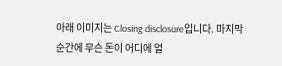아래 이미지는 Closing disclosure입니다. 마지막 순간에 무슨 돈이 어디에 얼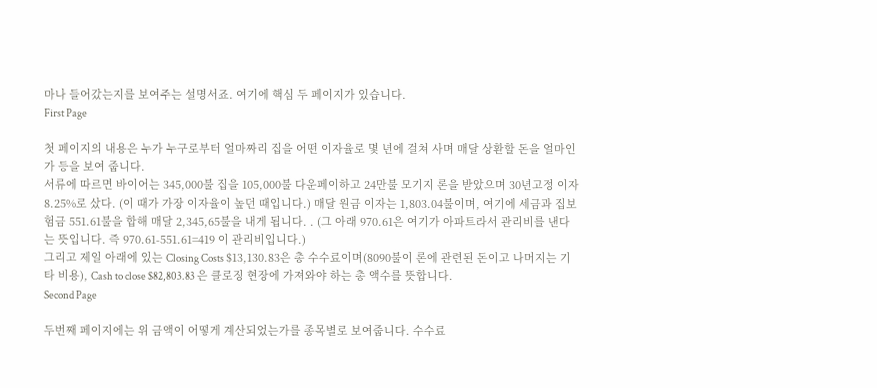마나 들어갔는지를 보여주는 설명서죠. 여기에 핵심 두 페이지가 있습니다.
First Page

첫 페이지의 내용은 누가 누구로부터 얼마짜리 집을 어떤 이자율로 몇 년에 걸쳐 사며 매달 상환할 돈을 얼마인가 등을 보여 줍니다.
서류에 따르면 바이어는 345,000불 집을 105,000불 다운페이하고 24만불 모기지 론을 받았으며 30년고정 이자 8.25%로 샀다. (이 때가 가장 이자율이 높던 때입니다.) 매달 원금 이자는 1,803.04불이며, 여기에 세금과 집보험금 551.61불을 합해 매달 2,345,65불을 내게 됩니다. . (그 아래 970.61은 여기가 아파트라서 관리비를 낸다는 뜻입니다. 즉 970.61-551.61=419 이 관리비입니다.)
그리고 제일 아래에 있는 Closing Costs $13,130.83은 총 수수료이며(8090불이 론에 관련된 돈이고 나머지는 기타 비용), Cash to close $82,803.83 은 클로징 현장에 가져와야 하는 총 액수를 뜻합니다.
Second Page

두번째 페이지에는 위 금액이 어떻게 계산되었는가를 종목별로 보여줍니다. 수수료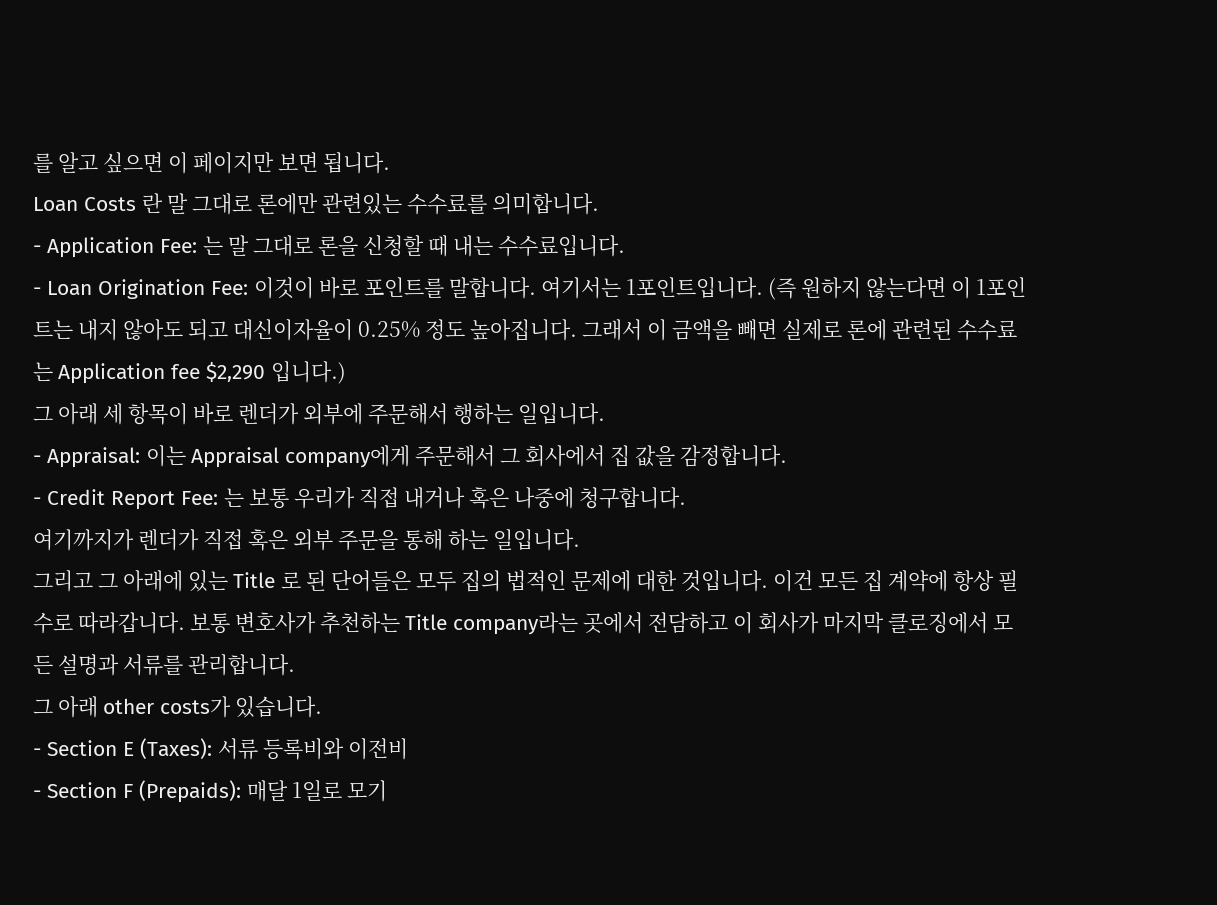를 알고 싶으면 이 페이지만 보면 됩니다.
Loan Costs 란 말 그대로 론에만 관련있는 수수료를 의미합니다.
- Application Fee: 는 말 그대로 론을 신청할 때 내는 수수료입니다.
- Loan Origination Fee: 이것이 바로 포인트를 말합니다. 여기서는 1포인트입니다. (즉 원하지 않는다면 이 1포인트는 내지 않아도 되고 대신이자율이 0.25% 정도 높아집니다. 그래서 이 금액을 빼면 실제로 론에 관련된 수수료는 Application fee $2,290 입니다.)
그 아래 세 항목이 바로 렌더가 외부에 주문해서 행하는 일입니다.
- Appraisal: 이는 Appraisal company에게 주문해서 그 회사에서 집 값을 감정합니다.
- Credit Report Fee: 는 보통 우리가 직접 내거나 혹은 나중에 청구합니다.
여기까지가 렌더가 직접 혹은 외부 주문을 통해 하는 일입니다.
그리고 그 아래에 있는 Title 로 된 단어들은 모두 집의 법적인 문제에 대한 것입니다. 이건 모든 집 계약에 항상 필수로 따라갑니다. 보통 변호사가 추천하는 Title company라는 곳에서 전담하고 이 회사가 마지막 클로징에서 모든 설명과 서류를 관리합니다.
그 아래 other costs가 있습니다.
- Section E (Taxes): 서류 등록비와 이전비
- Section F (Prepaids): 매달 1일로 모기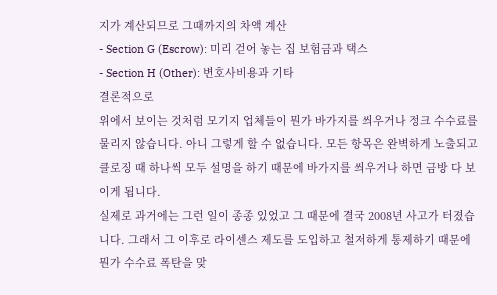지가 계산되므로 그때까지의 차액 계산
- Section G (Escrow): 미리 걷어 놓는 집 보험금과 택스
- Section H (Other): 변호사비용과 기타
결론적으로
위에서 보이는 것처럼 모기지 업체들이 뭔가 바가지를 씌우거나 정크 수수료를 물리지 않습니다. 아니 그렇게 할 수 없습니다. 모든 항목은 완벽하게 노출되고 클로징 때 하나씩 모두 설명을 하기 때문에 바가지를 씌우거나 하면 금방 다 보이게 됩니다.
실제로 과거에는 그런 일이 종종 있었고 그 때문에 결국 2008년 사고가 터졌습니다. 그래서 그 이후로 라이센스 제도를 도입하고 철저하게 통제하기 때문에 뭔가 수수료 폭탄을 맞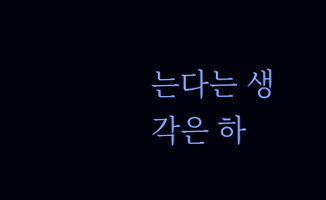는다는 생각은 하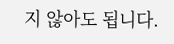지 않아도 됩니다.